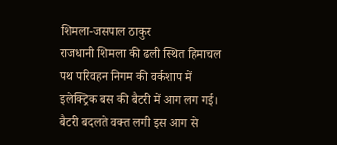शिमला-जसपाल ठाकुर
राजधानी शिमला की ढली स्थित हिमाचल पथ परिवहन निगम की वर्कशाप में इलेक्ट्रिक बस की बैटरी में आग लग गई। बैटरी बदलते वक्त लगी इस आग से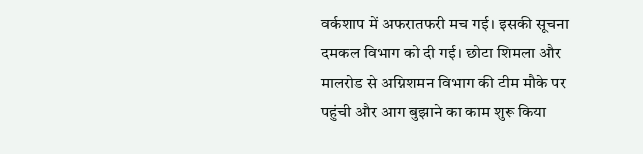वर्कशाप में अफरातफरी मच गई। इसकी सूचना दमकल विभाग को दी गई। छोटा शिमला और मालरोड से अग्निशमन विभाग की टीम मौके पर पहुंची और आग बुझाने का काम शुरू किया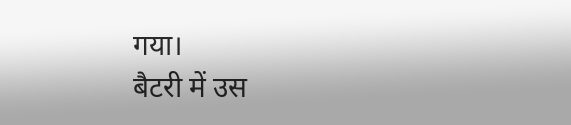गया।
बैटरी में उस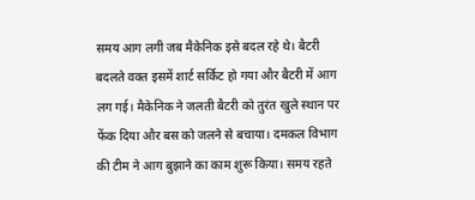समय आग लगी जब मैकेनिक इसे बदल रहे थे। बैटरी बदलते वक्त इसमें शार्ट सर्किट हो गया और बैटरी में आग लग गई। मैकेनिक ने जलती बैटरी को तुरंत खुले स्थान पर फेंक दिया और बस को जलने से बचाया। दमकल विभाग की टीम ने आग बुझाने का काम शुरू किया। समय रहते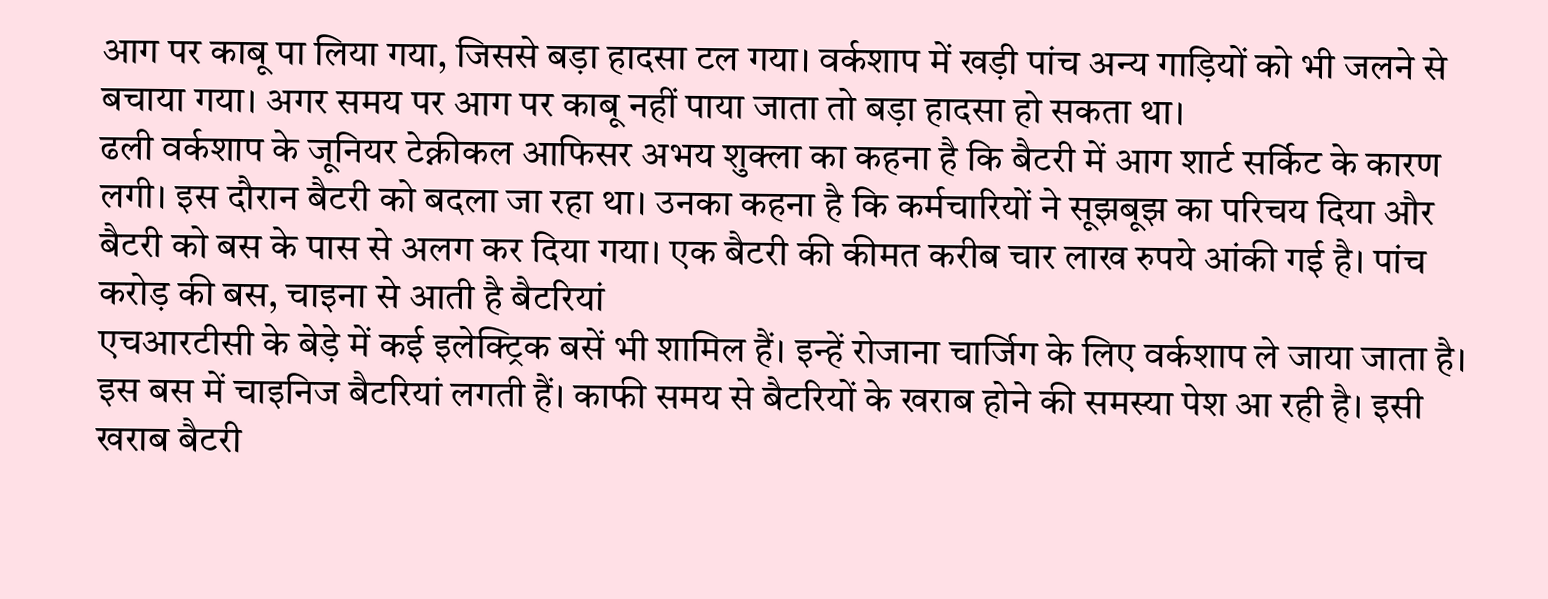आग पर काबू पा लिया गया, जिससे बड़ा हादसा टल गया। वर्कशाप में खड़ी पांच अन्य गाड़ियों को भी जलने से बचाया गया। अगर समय पर आग पर काबू नहीं पाया जाता तो बड़ा हादसा हो सकता था।
ढली वर्कशाप के जूनियर टेक्नीकल आफिसर अभय शुक्ला का कहना है कि बैटरी में आग शार्ट सर्किट के कारण लगी। इस दौरान बैटरी को बदला जा रहा था। उनका कहना है कि कर्मचारियों ने सूझबूझ का परिचय दिया और बैटरी को बस के पास से अलग कर दिया गया। एक बैटरी की कीमत करीब चार लाख रुपये आंकी गई है। पांच करोड़ की बस, चाइना से आती है बैटरियां
एचआरटीसी के बेड़े में कई इलेक्ट्रिक बसें भी शामिल हैं। इन्हें रोजाना चार्जिग के लिए वर्कशाप ले जाया जाता है। इस बस में चाइनिज बैटरियां लगती हैं। काफी समय से बैटरियों के खराब होने की समस्या पेश आ रही है। इसी खराब बैटरी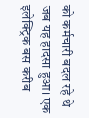को कर्मचारी बदल रहे थे जब यह हादसा हुआ। एक इलेक्ट्रिक बस करीब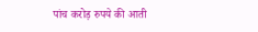पांच करोड़ रुपये की आती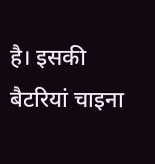है। इसकी बैटरियां चाइना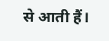से आती हैं।